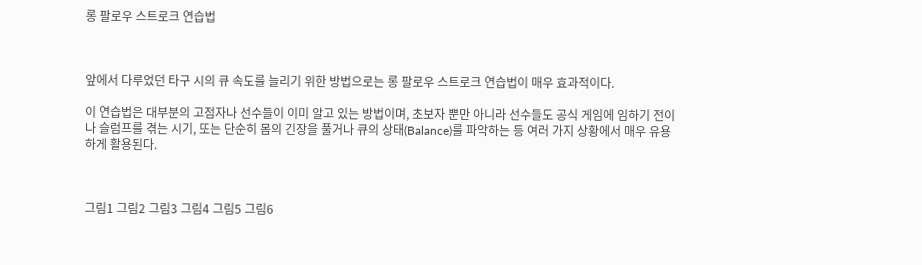롱 팔로우 스트로크 연습법



앞에서 다루었던 타구 시의 큐 속도를 늘리기 위한 방법으로는 롱 팔로우 스트로크 연습법이 매우 효과적이다.

이 연습법은 대부분의 고점자나 선수들이 이미 알고 있는 방법이며, 초보자 뿐만 아니라 선수들도 공식 게임에 임하기 전이나 슬럼프를 겪는 시기, 또는 단순히 몸의 긴장을 풀거나 큐의 상태(Balance)를 파악하는 등 여러 가지 상황에서 매우 유용하게 활용된다.



그림1 그림2 그림3 그림4 그림5 그림6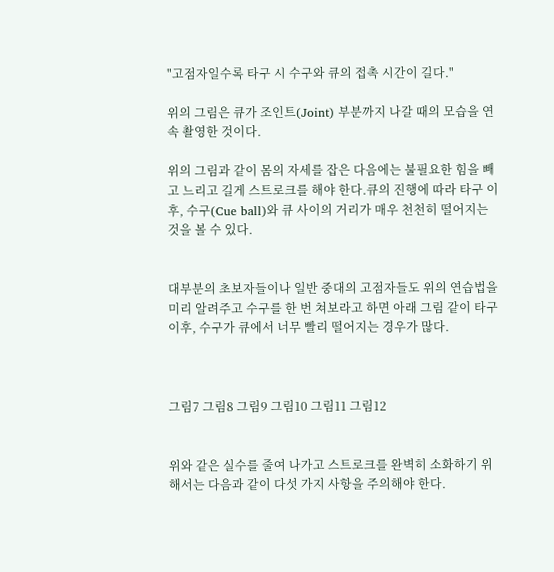"고점자일수록 타구 시 수구와 큐의 접촉 시간이 길다."

위의 그림은 큐가 조인트(Joint) 부분까지 나갈 때의 모습을 연속 촬영한 것이다.

위의 그림과 같이 몸의 자세를 잡은 다음에는 불필요한 힘을 빼고 느리고 길게 스트로크를 해야 한다.큐의 진행에 따라 타구 이후, 수구(Cue ball)와 큐 사이의 거리가 매우 천천히 떨어지는 것을 볼 수 있다.


대부분의 초보자들이나 일반 중대의 고점자들도 위의 연습법을 미리 알려주고 수구를 한 번 쳐보라고 하면 아래 그림 같이 타구 이후, 수구가 큐에서 너무 빨리 떨어지는 경우가 많다.



그림7 그림8 그림9 그림10 그림11 그림12


위와 같은 실수를 줄여 나가고 스트로크를 완벽히 소화하기 위해서는 다음과 같이 다섯 가지 사항을 주의해야 한다.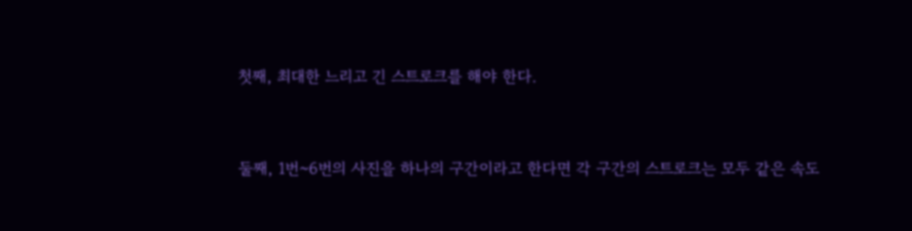첫째, 최대한 느리고 긴 스트로크를 해야 한다.


둘째, 1번~6번의 사진을 하나의 구간이라고 한다면 각 구간의 스트로크는 모두 같은 속도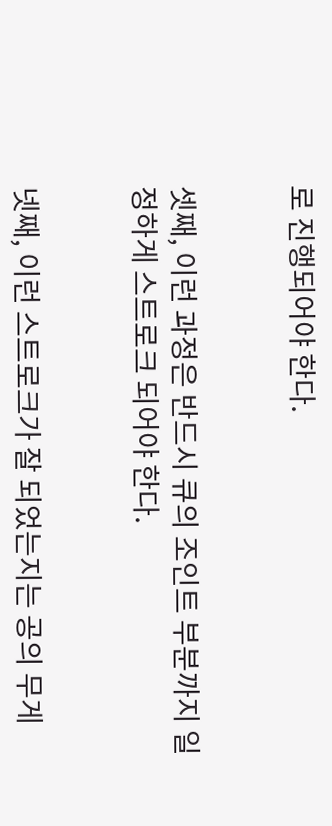로 진행되어야 한다.


셋째, 이런 과정은 반드시 큐의 조인트 부분까지 일정하게 스트로크 되어야 한다.


넷째, 이런 스트로크가 잘 되었는지는 공의 무게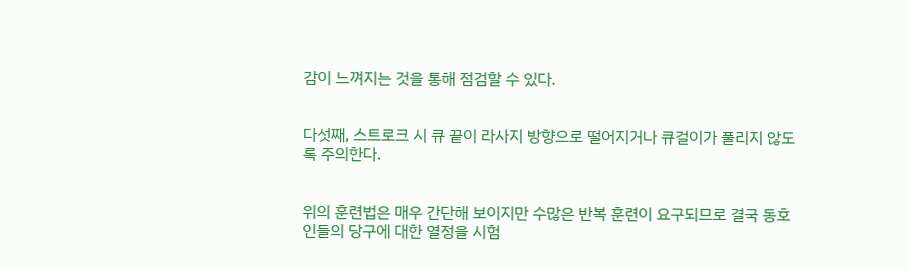감이 느껴지는 것을 통해 점검할 수 있다.


다섯째, 스트로크 시 큐 끝이 라사지 방향으로 떨어지거나 큐걸이가 풀리지 않도록 주의한다.


위의 훈련법은 매우 간단해 보이지만 수많은 반복 훈련이 요구되므로 결국 동호인들의 당구에 대한 열정을 시험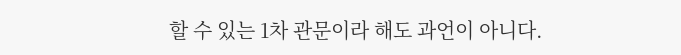할 수 있는 1차 관문이라 해도 과언이 아니다.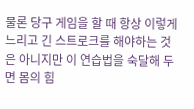물론 당구 게임을 할 때 항상 이렇게 느리고 긴 스트로크를 해야하는 것은 아니지만 이 연습법을 숙달해 두면 몸의 힘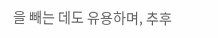을 빼는 데도 유용하며, 추후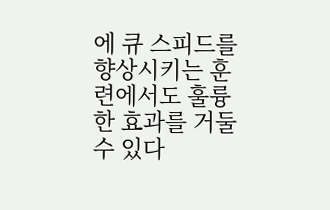에 큐 스피드를 향상시키는 훈련에서도 훌륭한 효과를 거둘 수 있다